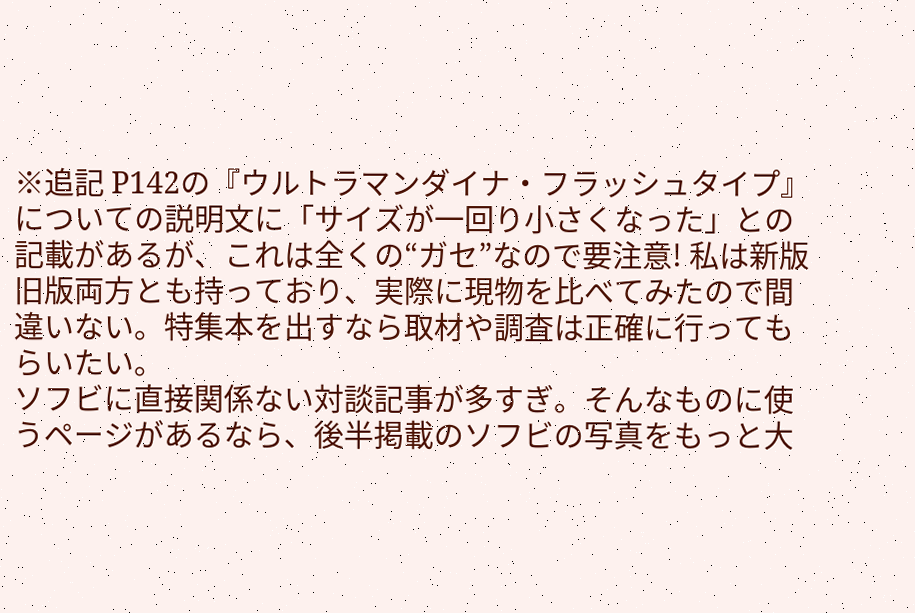※追記 P142の『ウルトラマンダイナ・フラッシュタイプ』についての説明文に「サイズが一回り小さくなった」との記載があるが、これは全くの“ガセ”なので要注意! 私は新版旧版両方とも持っており、実際に現物を比べてみたので間違いない。特集本を出すなら取材や調査は正確に行ってもらいたい。
ソフビに直接関係ない対談記事が多すぎ。そんなものに使うページがあるなら、後半掲載のソフビの写真をもっと大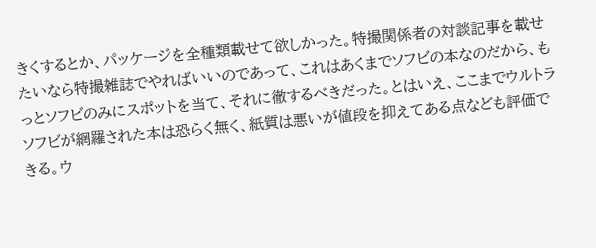きくするとか、パッケージを全種類載せて欲しかった。特撮関係者の対談記事を載せたいなら特撮雑誌でやればいいのであって、これはあくまでソフビの本なのだから、もっとソフビのみにスポットを当て、それに徹するべきだった。とはいえ、ここまでウルトラソフビが網羅された本は恐らく無く、紙質は悪いが値段を抑えてある点なども評価できる。ウ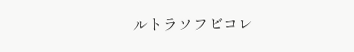ルトラソフビコレ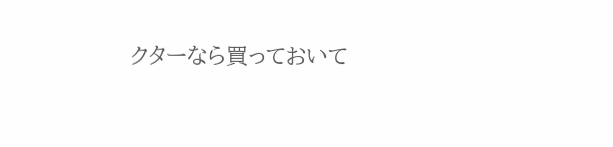クターなら買っておいて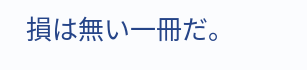損は無い一冊だ。